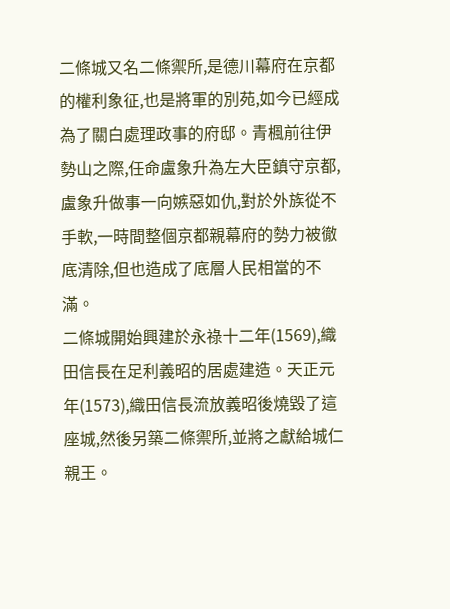二條城又名二條禦所,是德川幕府在京都的權利象征,也是將軍的別苑,如今已經成為了關白處理政事的府邸。青楓前往伊勢山之際,任命盧象升為左大臣鎮守京都,盧象升做事一向嫉惡如仇,對於外族從不手軟,一時間整個京都親幕府的勢力被徹底清除,但也造成了底層人民相當的不滿。
二條城開始興建於永祿十二年(1569),織田信長在足利義昭的居處建造。天正元年(1573),織田信長流放義昭後燒毀了這座城,然後另築二條禦所,並將之獻給城仁親王。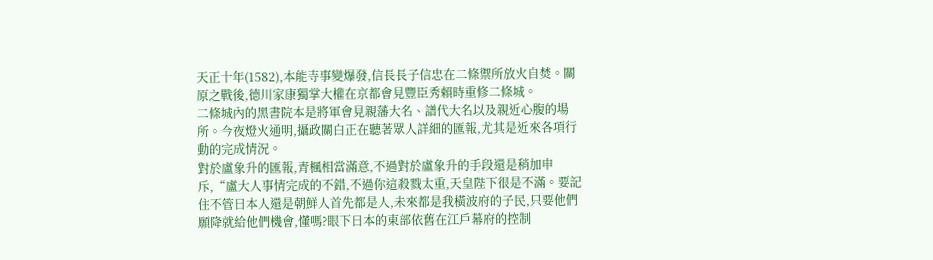天正十年(1582),本能寺事變爆發,信長長子信忠在二條禦所放火自焚。關原之戰後,德川家康獨掌大權在京都會見豐臣秀賴時重修二條城。
二條城內的黑書院本是將軍會見親藩大名、譜代大名以及親近心腹的場所。今夜燈火通明,攝政關白正在聽著眾人詳細的匯報,尤其是近來各項行動的完成情況。
對於盧象升的匯報,青楓相當滿意,不過對於盧象升的手段還是稍加申斥,“盧大人事情完成的不錯,不過你這殺戮太重,天皇陛下很是不滿。要記住不管日本人還是朝鮮人首先都是人,未來都是我橫波府的子民,只要他們願降就給他們機會,懂嗎?眼下日本的東部依舊在江戶幕府的控制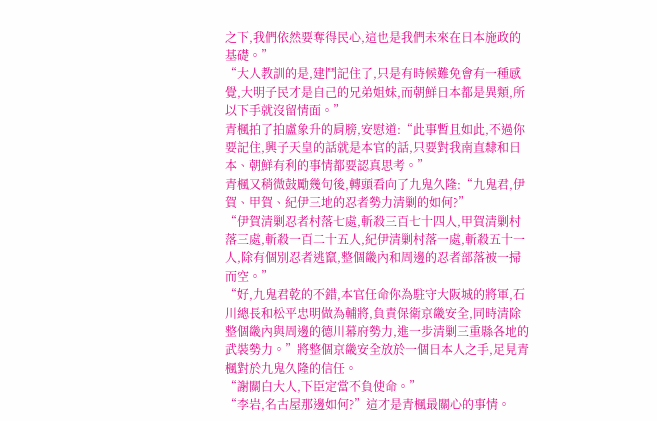之下,我們依然要奪得民心,這也是我們未來在日本施政的基礎。”
“大人教訓的是,建鬥記住了,只是有時候難免會有一種感覺,大明子民才是自己的兄弟姐妹,而朝鮮日本都是異類,所以下手就沒留情面。”
青楓拍了拍盧象升的肩膀,安慰道:“此事暫且如此,不過你要記住,興子天皇的話就是本官的話,只要對我南直隸和日本、朝鮮有利的事情都要認真思考。”
青楓又稍微鼓勵幾句後,轉頭看向了九鬼久隆:“九鬼君,伊賀、甲賀、紀伊三地的忍者勢力清剿的如何?”
“伊賀清剿忍者村落七處,斬殺三百七十四人,甲賀清剿村落三處,斬殺一百二十五人,紀伊清剿村落一處,斬殺五十一人,除有個別忍者逃竄,整個畿內和周邊的忍者部落被一掃而空。”
“好,九鬼君乾的不錯,本官任命你為駐守大阪城的將軍,石川總長和松平忠明做為輔將,負責保衛京畿安全,同時清除整個畿內與周邊的德川幕府勢力,進一步清剿三重縣各地的武裝勢力。”將整個京畿安全放於一個日本人之手,足見青楓對於九鬼久隆的信任。
“謝關白大人,下臣定當不負使命。”
“李岩,名古屋那邊如何?”這才是青楓最關心的事情。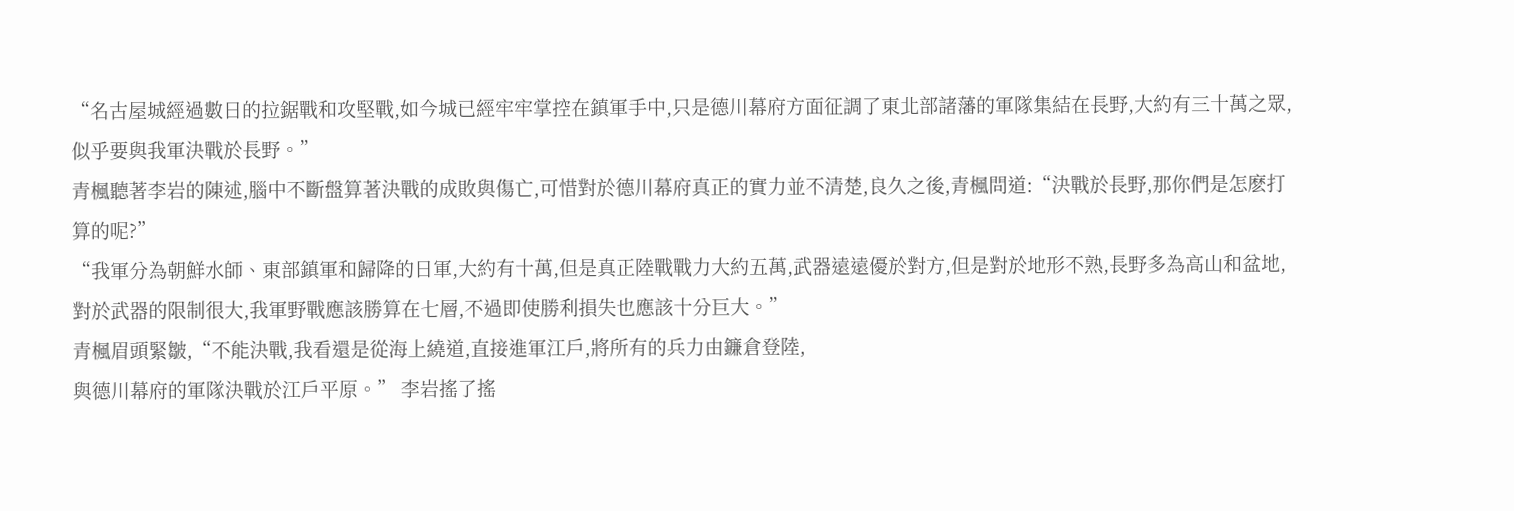“名古屋城經過數日的拉鋸戰和攻堅戰,如今城已經牢牢掌控在鎮軍手中,只是德川幕府方面征調了東北部諸藩的軍隊集結在長野,大約有三十萬之眾,似乎要與我軍決戰於長野。”
青楓聽著李岩的陳述,腦中不斷盤算著決戰的成敗與傷亡,可惜對於德川幕府真正的實力並不清楚,良久之後,青楓問道:“決戰於長野,那你們是怎麽打算的呢?”
“我軍分為朝鮮水師、東部鎮軍和歸降的日軍,大約有十萬,但是真正陸戰戰力大約五萬,武器遠遠優於對方,但是對於地形不熟,長野多為高山和盆地,對於武器的限制很大,我軍野戰應該勝算在七層,不過即使勝利損失也應該十分巨大。”
青楓眉頭緊皺,“不能決戰,我看還是從海上繞道,直接進軍江戶,將所有的兵力由鐮倉登陸,
與德川幕府的軍隊決戰於江戶平原。” 李岩搖了搖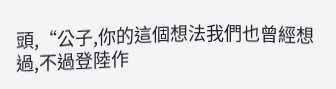頭,“公子,你的這個想法我們也曾經想過,不過登陸作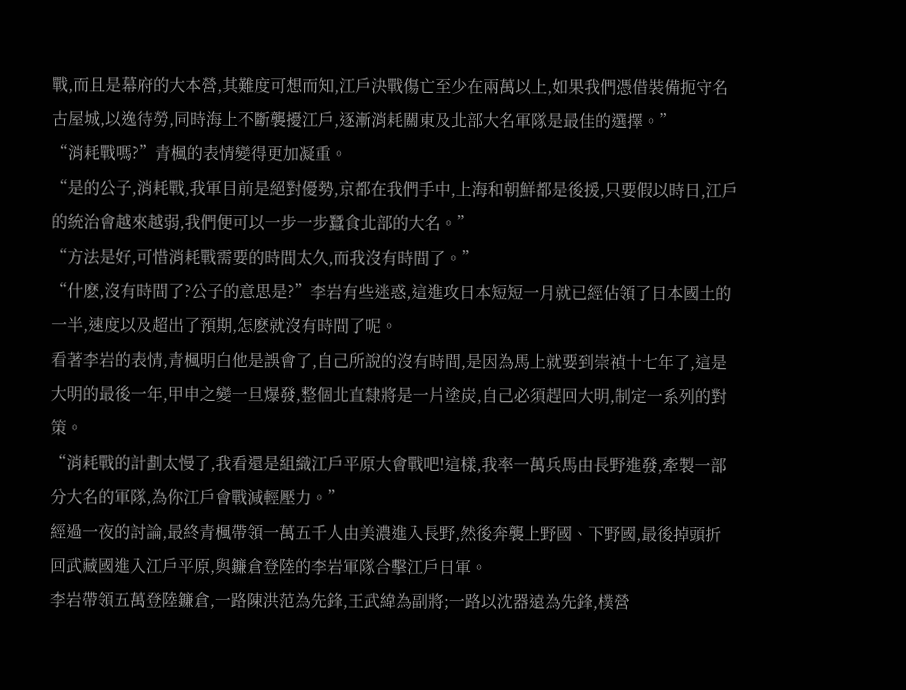戰,而且是幕府的大本營,其難度可想而知,江戶決戰傷亡至少在兩萬以上,如果我們憑借裝備扼守名古屋城,以逸待勞,同時海上不斷襲擾江戶,逐漸消耗關東及北部大名軍隊是最佳的選擇。”
“消耗戰嗎?”青楓的表情變得更加凝重。
“是的公子,消耗戰,我軍目前是絕對優勢,京都在我們手中,上海和朝鮮都是後援,只要假以時日,江戶的統治會越來越弱,我們便可以一步一步蠶食北部的大名。”
“方法是好,可惜消耗戰需要的時間太久,而我沒有時間了。”
“什麽,沒有時間了?公子的意思是?”李岩有些迷惑,這進攻日本短短一月就已經佔領了日本國土的一半,速度以及超出了預期,怎麽就沒有時間了呢。
看著李岩的表情,青楓明白他是誤會了,自己所說的沒有時間,是因為馬上就要到崇禎十七年了,這是大明的最後一年,甲申之變一旦爆發,整個北直隸將是一片塗炭,自己必須趕回大明,制定一系列的對策。
“消耗戰的計劃太慢了,我看還是組織江戶平原大會戰吧!這樣,我率一萬兵馬由長野進發,牽製一部分大名的軍隊,為你江戶會戰減輕壓力。”
經過一夜的討論,最終青楓帶領一萬五千人由美濃進入長野,然後奔襲上野國、下野國,最後掉頭折回武藏國進入江戶平原,與鐮倉登陸的李岩軍隊合擊江戶日軍。
李岩帶領五萬登陸鐮倉,一路陳洪范為先鋒,王武緯為副將;一路以沈器遠為先鋒,樸營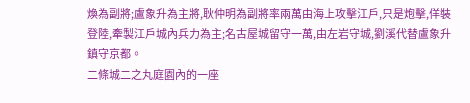煥為副將;盧象升為主將,耿仲明為副將率兩萬由海上攻擊江戶,只是炮擊,佯裝登陸,牽製江戶城內兵力為主;名古屋城留守一萬,由左岩守城,劉溪代替盧象升鎮守京都。
二條城二之丸庭園內的一座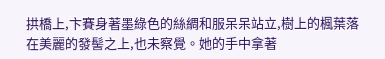拱橋上,卞賽身著墨綠色的絲綢和服呆呆站立,樹上的楓葉落在美麗的發髻之上,也未察覺。她的手中拿著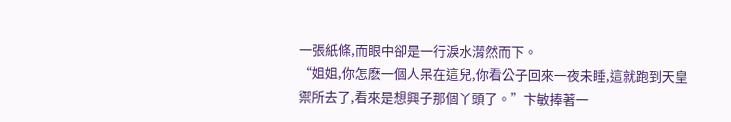一張紙條,而眼中卻是一行淚水潸然而下。
“姐姐,你怎麽一個人呆在這兒,你看公子回來一夜未睡,這就跑到天皇禦所去了,看來是想興子那個丫頭了。”卞敏捧著一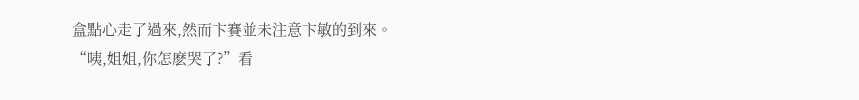盒點心走了過來,然而卞賽並未注意卞敏的到來。
“咦,姐姐,你怎麽哭了?”看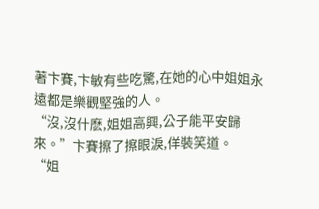著卞賽,卞敏有些吃驚,在她的心中姐姐永遠都是樂觀堅強的人。
“沒,沒什麽,姐姐高興,公子能平安歸來。”卞賽擦了擦眼淚,佯裝笑道。
“姐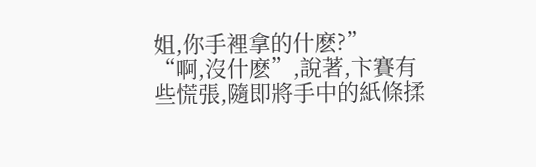姐,你手裡拿的什麽?”
“啊,沒什麽”,說著,卞賽有些慌張,隨即將手中的紙條揉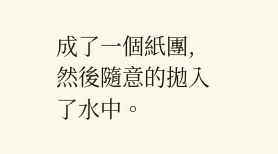成了一個紙團,然後隨意的拋入了水中。